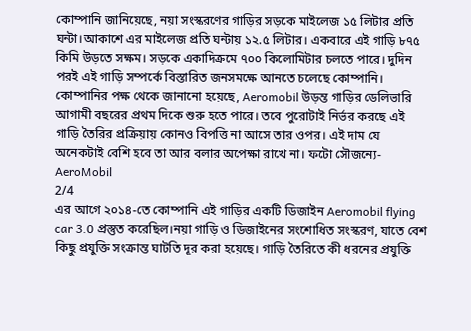কোম্পানি জানিয়েছে, নয়া সংস্করণের গাড়ির সড়কে মাইলেজ ১৫ লিটার প্রতি ঘন্টা।আকাশে এর মাইলেজ প্রতি ঘন্টায় ১২.৫ লিটার। একবারে এই গাড়ি ৮৭৫ কিমি উড়তে সক্ষম। সড়কে একাদিক্রমে ৭০০ কিলোমিটার চলতে পারে। দুদিন পরই এই গাড়ি সম্পর্কে বিস্তারিত জনসমক্ষে আনতে চলেছে কোম্পানি। কোম্পানির পক্ষ থেকে জানানো হয়েছে, Aeromobil উড়ন্ত গাড়ির ডেলিভারি আগামী বছরের প্রথম দিকে শুরু হতে পারে। তবে পুরোটাই নির্ভর করছে এই গাড়ি তৈরির প্রক্রিয়ায় কোনও বিপত্তি না আসে তার ওপর। এই দাম যে অনেকটাই বেশি হবে তা আর বলার অপেক্ষা রাখে না। ফটো সৌজন্যে- AeroMobil
2/4
এর আগে ২০১৪-তে কোম্পানি এই গাড়ির একটি ডিজাইন Aeromobil flying car 3.0 প্রস্তুত করেছিল।নয়া গাড়ি ও ডিজাইনের সংশোধিত সংস্করণ, যাতে বেশ কিছু প্রযুক্তি সংক্রান্ত ঘাটতি দূর করা হয়েছে। গাড়ি তৈরিতে কী ধরনের প্রযুক্তি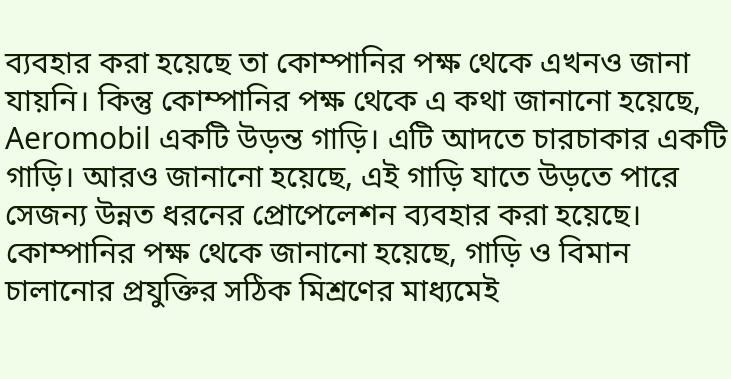ব্যবহার করা হয়েছে তা কোম্পানির পক্ষ থেকে এখনও জানা যায়নি। কিন্তু কোম্পানির পক্ষ থেকে এ কথা জানানো হয়েছে, Aeromobil একটি উড়ন্ত গাড়ি। এটি আদতে চারচাকার একটি গাড়ি। আরও জানানো হয়েছে, এই গাড়ি যাতে উড়তে পারে সেজন্য উন্নত ধরনের প্রোপেলেশন ব্যবহার করা হয়েছে। কোম্পানির পক্ষ থেকে জানানো হয়েছে, গাড়ি ও বিমান চালানোর প্রযুক্তির সঠিক মিশ্রণের মাধ্যমেই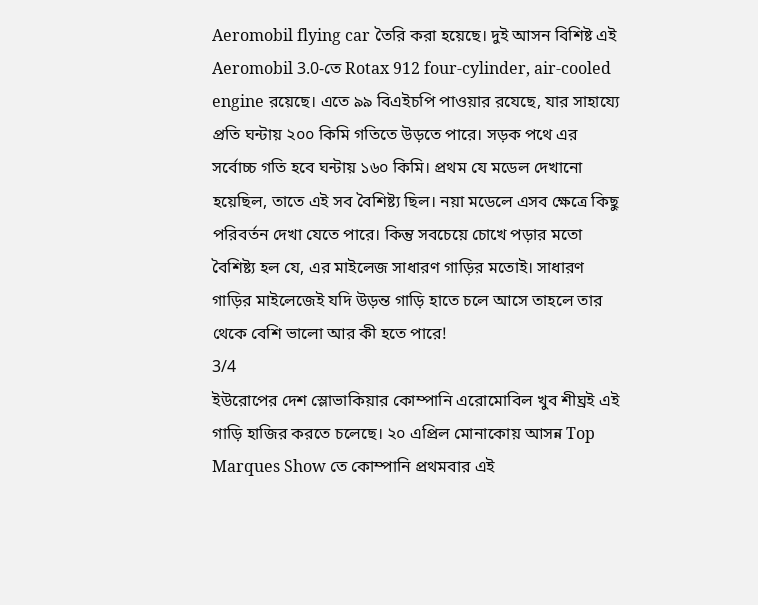Aeromobil flying car তৈরি করা হয়েছে। দুই আসন বিশিষ্ট এই Aeromobil 3.0-তে Rotax 912 four-cylinder, air-cooled engine রয়েছে। এতে ৯৯ বিএইচপি পাওয়ার রযেছে, যার সাহায্যে প্রতি ঘন্টায় ২০০ কিমি গতিতে উড়তে পারে। সড়ক পথে এর সর্বোচ্চ গতি হবে ঘন্টায় ১৬০ কিমি। প্রথম যে মডেল দেখানো হয়েছিল, তাতে এই সব বৈশিষ্ট্য ছিল। নয়া মডেলে এসব ক্ষেত্রে কিছু পরিবর্তন দেখা যেতে পারে। কিন্তু সবচেয়ে চোখে পড়ার মতো বৈশিষ্ট্য হল যে, এর মাইলেজ সাধারণ গাড়ির মতোই। সাধারণ গাড়ির মাইলেজেই যদি উড়ন্ত গাড়ি হাতে চলে আসে তাহলে তার থেকে বেশি ভালো আর কী হতে পারে!
3/4
ইউরোপের দেশ স্লোভাকিয়ার কোম্পানি এরোমোবিল খুব শীঘ্রই এই গাড়ি হাজির করতে চলেছে। ২০ এপ্রিল মোনাকোয় আসন্ন Top Marques Show তে কোম্পানি প্রথমবার এই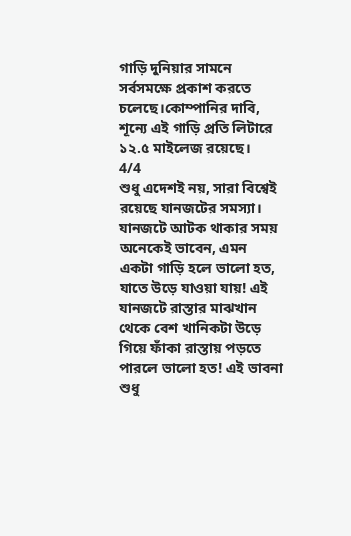গাড়ি দুনিয়ার সামনে সর্বসমক্ষে প্রকাশ করতে চলেছে।কোম্পানির দাবি, শূন্যে এই গাড়ি প্রতি লিটারে ১২.৫ মাইলেজ রয়েছে।
4/4
শুধু এদেশই নয়, সারা বিশ্বেই রয়েছে যানজটের সমস্যা। যানজটে আটক থাকার সময় অনেকেই ভাবেন, এমন একটা গাড়ি হলে ভালো হত, যাতে উড়ে যাওয়া যায়! এই যানজটে রাস্তার মাঝখান থেকে বেশ খানিকটা উড়ে গিয়ে ফাঁকা রাস্তায় পড়তে পারলে ভালো হত! এই ভাবনা শুধু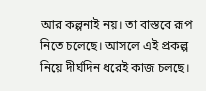আর কল্পনাই নয়। তা বাস্তবে রূপ নিতে চলেছে। আসলে এই প্রকল্প নিয়ে দীর্ঘদিন ধরেই কাজ চলছে।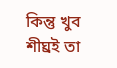কিন্তু খুব শীঘ্রই তা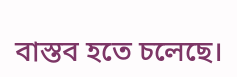বাস্তব হতে চলেছে।